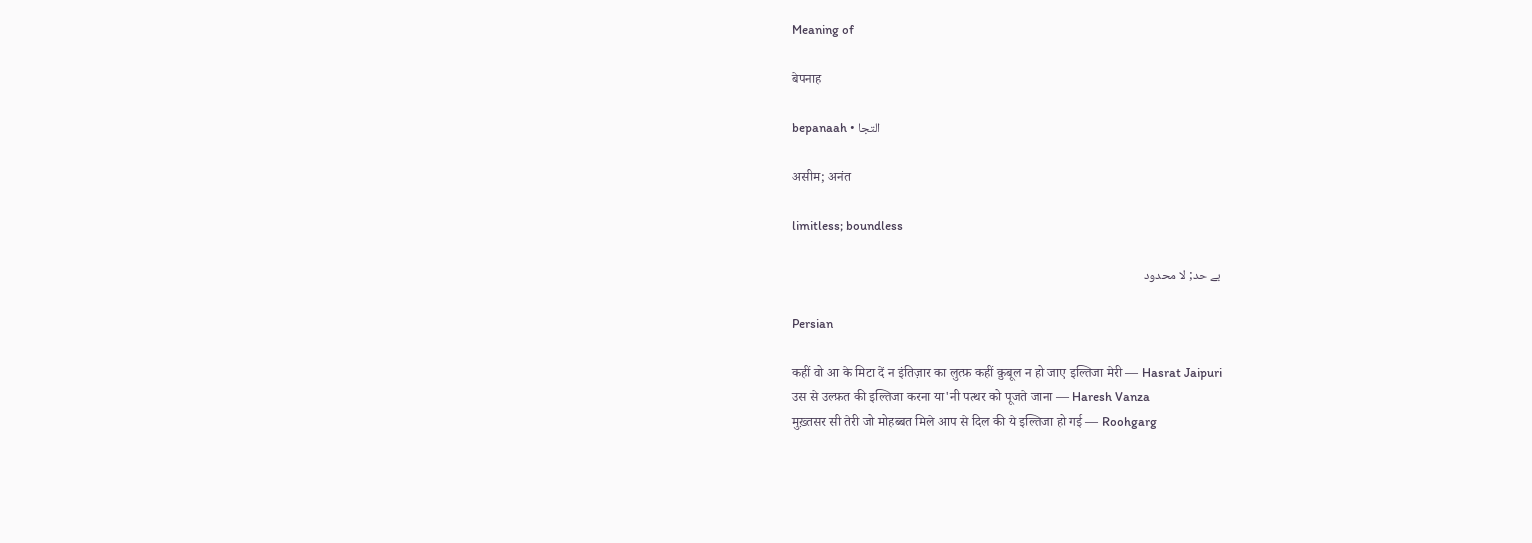Meaning of

बेपनाह

bepanaah • التجا

असीम; अनंत

limitless; boundless

بے حد; لا محدود

Persian

कहीं वो आ के मिटा दें न इंतिज़ार का लुत्फ़ कहीं क़ुबूल न हो जाए इल्तिजा मेरी — Hasrat Jaipuri
उस से उल्फ़त की इल्तिजा करना या'नी पत्थर को पूजते जाना — Haresh Vanza
मुख़्तसर सी तेरी जो मोहब्बत मिले आप से दिल की ये इल्तिजा हो गई — Roohgarg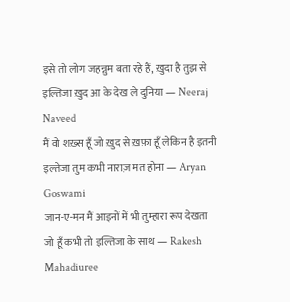इसे तो लोग जहन्नुम बता रहे हैं, ख़ुदा है तुझ से इल्तिजा ख़ुद आ के देख ले दुनिया — Neeraj Naveed
मैं वो शख़्स हूँ जो ख़ुद से ख़फ़ा हूँ लेकिन है इतनी इल्तेजा तुम कभी नाराज़ मत होना — Aryan Goswami
जान-ए-मन मैं आइनों में भी तुम्हारा रूप देखता जो हूँ कभी तो इल्तिजा के साथ — Rakesh Mahadiuree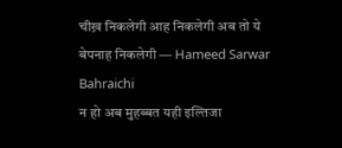चीख़ निकलेगी आह निकलेगी अब तो ये बेपनाह निकलेगी — Hameed Sarwar Bahraichi
न हो अब मुहब्बत यही इल्तिजा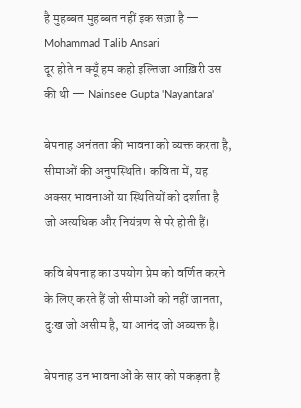है मुहब्बत मुहब्बत नहीं इक सज़ा है — Mohammad Talib Ansari
दूर होते न क्यूँ हम कहो इल्तिजा आख़िरी उस की थी — Nainsee Gupta 'Nayantara'

बेपनाह अनंतता की भावना को व्यक्त करता है, सीमाओं की अनुपस्थिति। कविता में, यह अक्सर भावनाओं या स्थितियों को दर्शाता है जो अत्यधिक और नियंत्रण से परे होती हैं।

कवि बेपनाह का उपयोग प्रेम को वर्णित करने के लिए करते हैं जो सीमाओं को नहीं जानता, दुःख जो असीम है, या आनंद जो अव्यक्त है।

बेपनाह उन भावनाओं के सार को पकड़ता है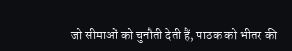जो सीमाओं को चुनौती देती हैं, पाठक को भीतर की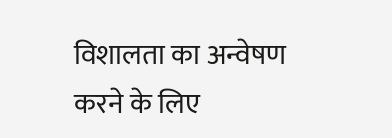विशालता का अन्वेषण करने के लिए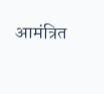आमंत्रित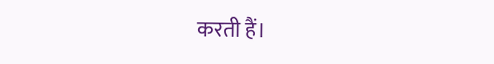करती हैं।